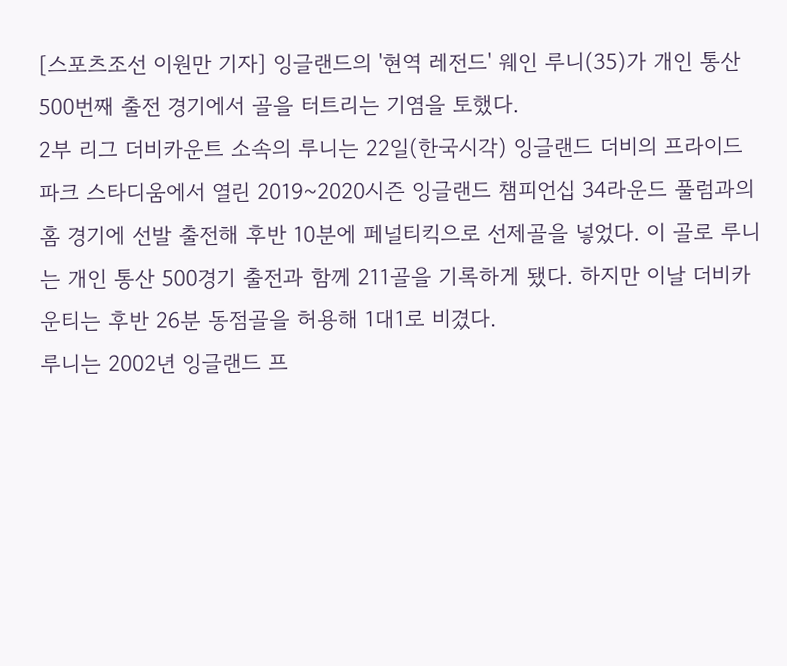[스포츠조선 이원만 기자] 잉글랜드의 '현역 레전드' 웨인 루니(35)가 개인 통산 500번째 출전 경기에서 골을 터트리는 기염을 토했다.
2부 리그 더비카운트 소속의 루니는 22일(한국시각) 잉글랜드 더비의 프라이드 파크 스타디움에서 열린 2019~2020시즌 잉글랜드 챔피언십 34라운드 풀럼과의 홈 경기에 선발 출전해 후반 10분에 페널티킥으로 선제골을 넣었다. 이 골로 루니는 개인 통산 500경기 출전과 함께 211골을 기록하게 됐다. 하지만 이날 더비카운티는 후반 26분 동점골을 허용해 1대1로 비겼다.
루니는 2002년 잉글랜드 프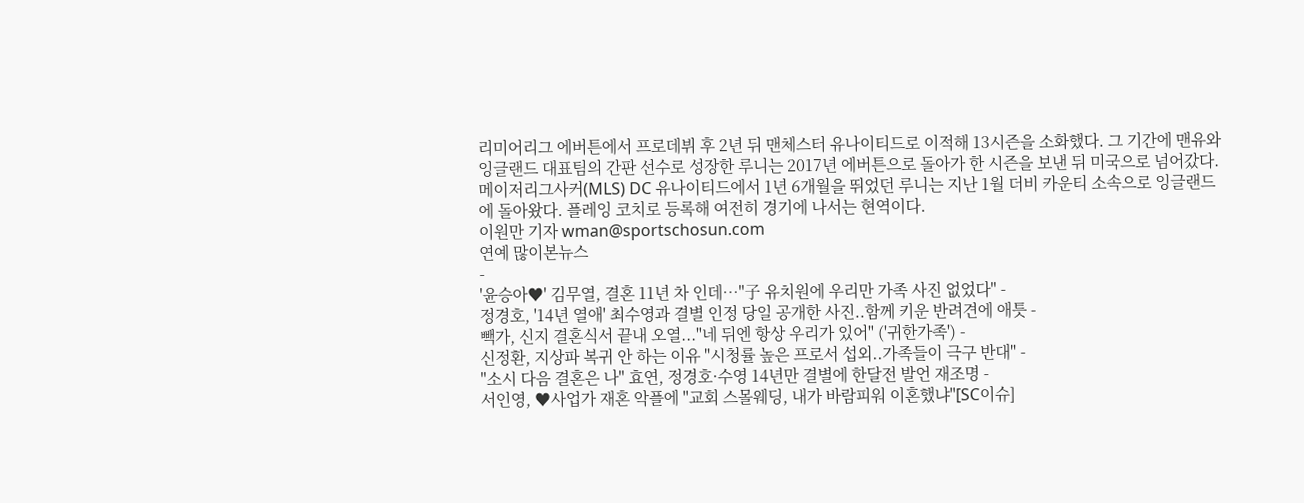리미어리그 에버튼에서 프로데뷔 후 2년 뒤 맨체스터 유나이티드로 이적해 13시즌을 소화했다. 그 기간에 맨유와 잉글랜드 대표팀의 간판 선수로 성장한 루니는 2017년 에버튼으로 돌아가 한 시즌을 보낸 뒤 미국으로 넘어갔다. 메이저리그사커(MLS) DC 유나이티드에서 1년 6개월을 뛰었던 루니는 지난 1월 더비 카운티 소속으로 잉글랜드에 돌아왔다. 플레잉 코치로 등록해 여전히 경기에 나서는 현역이다.
이원만 기자 wman@sportschosun.com
연예 많이본뉴스
-
'윤승아♥' 김무열, 결혼 11년 차 인데…"子 유치원에 우리만 가족 사진 없었다" -
정경호, '14년 열애' 최수영과 결별 인정 당일 공개한 사진..함께 키운 반려견에 애틋 -
빽가, 신지 결혼식서 끝내 오열..."네 뒤엔 항상 우리가 있어" ('귀한가족') -
신정환, 지상파 복귀 안 하는 이유 "시청률 높은 프로서 섭외..가족들이 극구 반대" -
"소시 다음 결혼은 나" 효연, 정경호·수영 14년만 결별에 한달전 발언 재조명 -
서인영, ♥사업가 재혼 악플에 "교회 스몰웨딩, 내가 바람피워 이혼했냐"[SC이슈]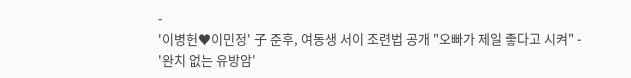-
'이병헌♥이민정' 子 준후, 여동생 서이 조련법 공개 "오빠가 제일 좋다고 시켜" -
'완치 없는 유방암'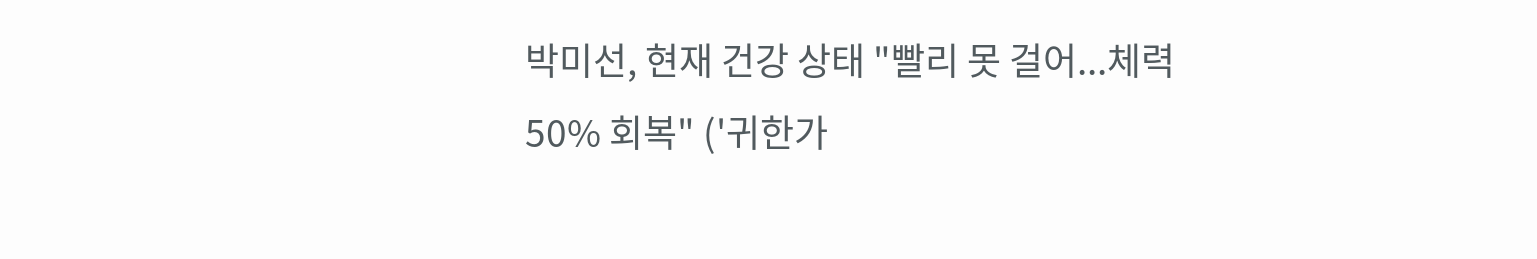박미선, 현재 건강 상태 "빨리 못 걸어...체력 50% 회복" ('귀한가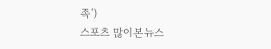족')
스포츠 많이본뉴스